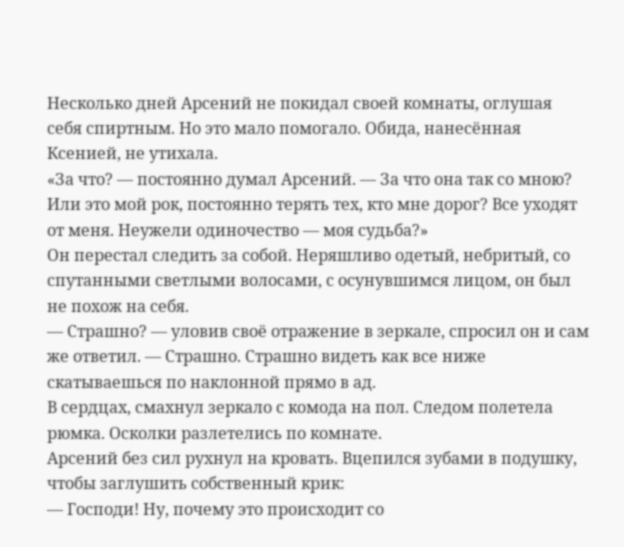Несколько дней Арсений не покидал своей комнаты, оглушая себя спиртным. Но это мало помогало. Обида, нанесённая Ксенией, не утихала.
«За что? — постоянно думал Арсений. — За что она так со мною? Или это мой рок, постоянно терять тех, кто мне дорог? Все уходят от меня. Неужели одиночество — моя судьба?»
Он перестал следить за собой. Неряшливо одетый, небритый, со спутанными светлыми волосами, с осунувшимся лицом, он был не похож на себя.
— Страшно? — уловив своё отражение в зеркале, спросил он и сам же ответил. — Страшно. Страшно видеть как все ниже скатываешься по наклонной прямо в ад.
В сердцах, смахнул зеркало с комода на пол. Следом полетела рюмка. Осколки разлетелись по комнате.
Арсений без сил рухнул на кровать. Вцепился зубами в подушку, чтобы заглушить собственный крик:
— Господи! Ну, почему это происходит со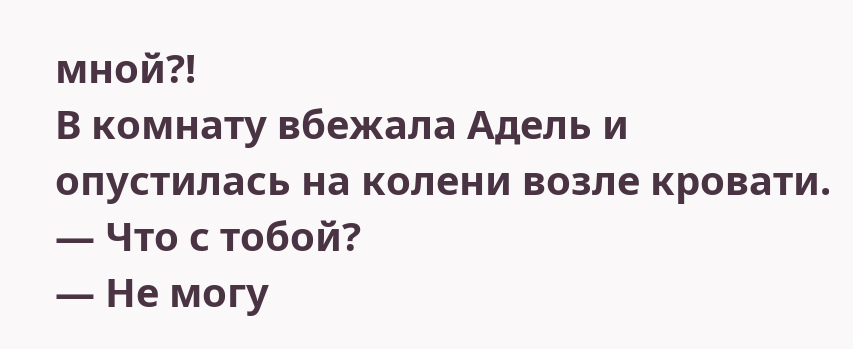мной?!
В комнату вбежала Адель и опустилась на колени возле кровати.
— Что с тобой?
— Не могу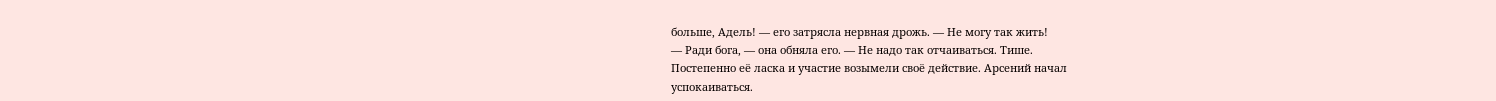больше, Адель! — его затрясла нервная дрожь. — Не могу так жить!
— Ради бога, — она обняла его. — Не надо так отчаиваться. Тише.
Постепенно её ласка и участие возымели своё действие. Арсений начал
успокаиваться.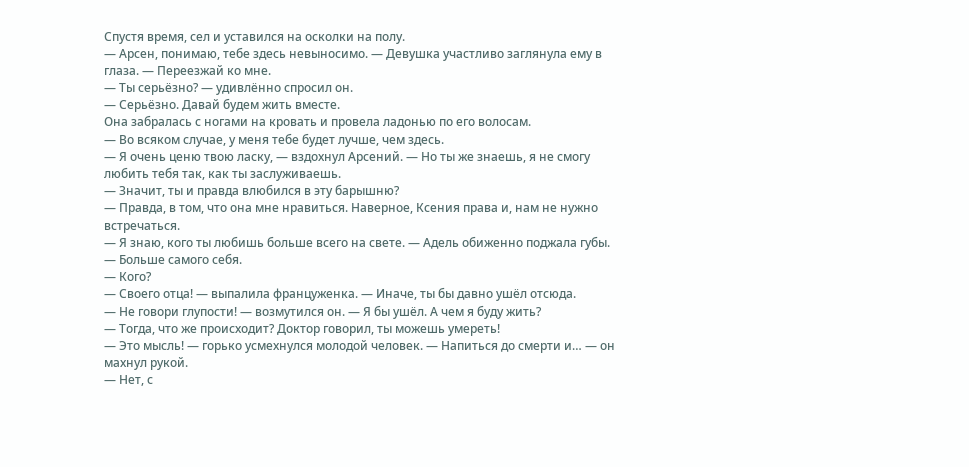Спустя время, сел и уставился на осколки на полу.
— Арсен, понимаю, тебе здесь невыносимо. — Девушка участливо заглянула ему в глаза. — Переезжай ко мне.
— Ты серьёзно? — удивлённо спросил он.
— Серьёзно. Давай будем жить вместе.
Она забралась с ногами на кровать и провела ладонью по его волосам.
— Во всяком случае, у меня тебе будет лучше, чем здесь.
— Я очень ценю твою ласку, — вздохнул Арсений. — Но ты же знаешь, я не смогу
любить тебя так, как ты заслуживаешь.
— Значит, ты и правда влюбился в эту барышню?
— Правда, в том, что она мне нравиться. Наверное, Ксения права и, нам не нужно встречаться.
— Я знаю, кого ты любишь больше всего на свете. — Адель обиженно поджала губы.
— Больше самого себя.
— Кого?
— Своего отца! — выпалила француженка. — Иначе, ты бы давно ушёл отсюда.
— Не говори глупости! — возмутился он. — Я бы ушёл. А чем я буду жить?
— Тогда, что же происходит? Доктор говорил, ты можешь умереть!
— Это мысль! — горько усмехнулся молодой человек. — Напиться до смерти и… — он махнул рукой.
— Нет, с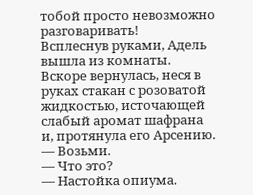тобой просто невозможно разговаривать!
Всплеснув руками, Адель вышла из комнаты.
Вскоре вернулась, неся в руках стакан с розоватой жидкостью, источающей слабый аромат шафрана и, протянула его Арсению.
— Возьми.
— Что это?
— Настойка опиума.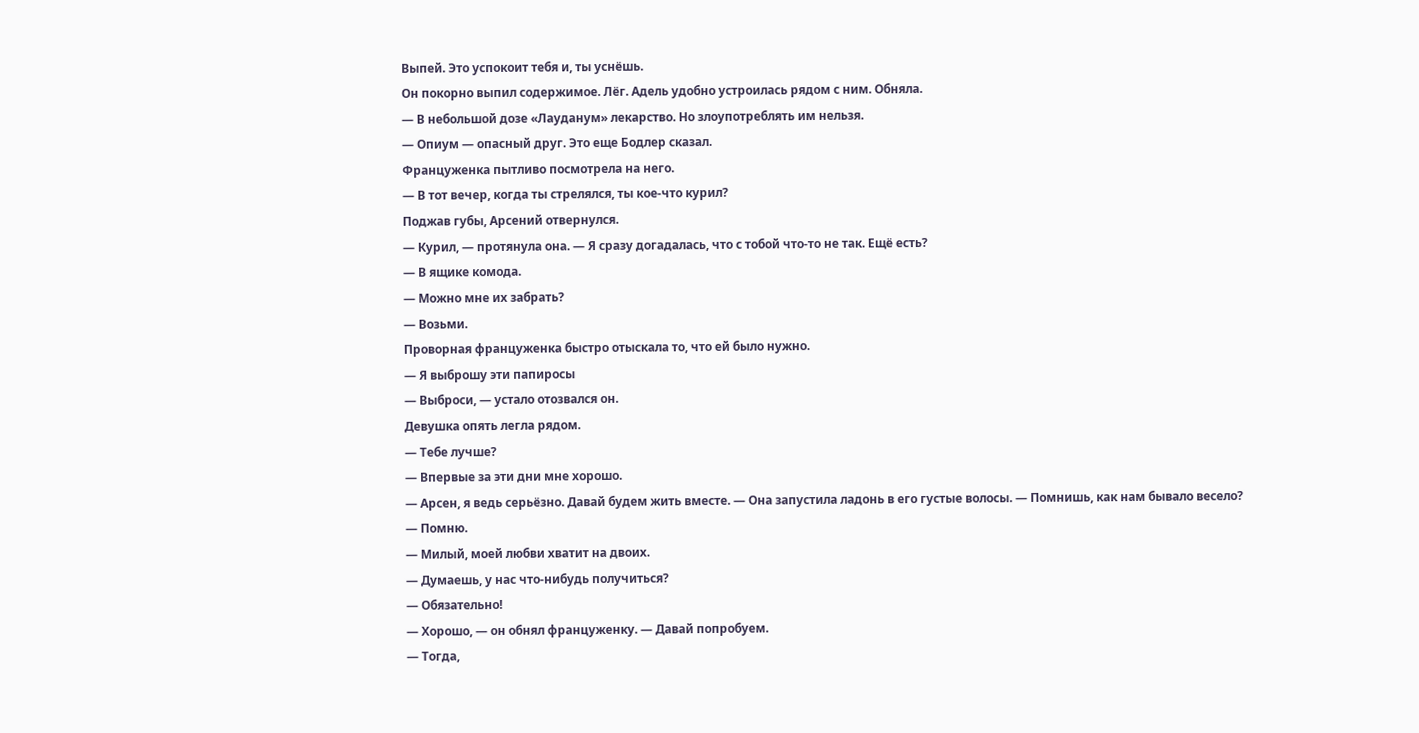Выпей. Это успокоит тебя и, ты уснёшь.
Он покорно выпил содержимое. Лёг. Адель удобно устроилась рядом с ним. Обняла.
— В небольшой дозе «Лауданум» лекарство. Но злоупотреблять им нельзя.
— Опиум — опасный друг. Это еще Бодлер сказал.
Француженка пытливо посмотрела на него.
— В тот вечер, когда ты стрелялся, ты кое-что курил?
Поджав губы, Арсений отвернулся.
— Курил, — протянула она. — Я сразу догадалась, что с тобой что-то не так. Ещё есть?
— В ящике комода.
— Можно мне их забрать?
— Возьми.
Проворная француженка быстро отыскала то, что ей было нужно.
— Я выброшу эти папиросы
— Выброси, — устало отозвался он.
Девушка опять легла рядом.
— Тебе лучше?
— Впервые за эти дни мне хорошо.
— Арсен, я ведь серьёзно. Давай будем жить вместе. — Она запустила ладонь в его густые волосы. — Помнишь, как нам бывало весело?
— Помню.
— Милый, моей любви хватит на двоих.
— Думаешь, у нас что-нибудь получиться?
— Обязательно!
— Хорошо, — он обнял француженку. — Давай попробуем.
— Тогда,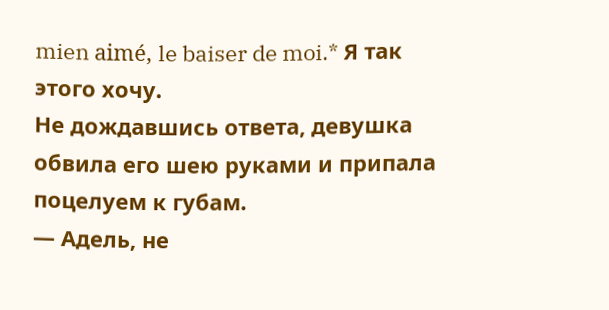mien aimé, le baiser de moi.* Я так этого хочу.
Не дождавшись ответа, девушка обвила его шею руками и припала поцелуем к губам.
— Адель, не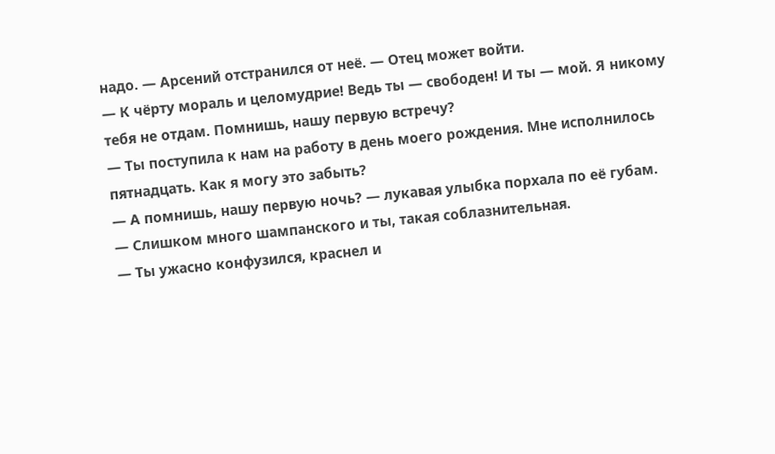надо. — Арсений отстранился от неё. — Отец может войти.
— К чёрту мораль и целомудрие! Ведь ты — свободен! И ты — мой. Я никому тебя не отдам. Помнишь, нашу первую встречу?
— Ты поступила к нам на работу в день моего рождения. Мне исполнилось пятнадцать. Как я могу это забыть?
— А помнишь, нашу первую ночь? — лукавая улыбка порхала по её губам.
— Слишком много шампанского и ты, такая соблазнительная.
— Ты ужасно конфузился, краснел и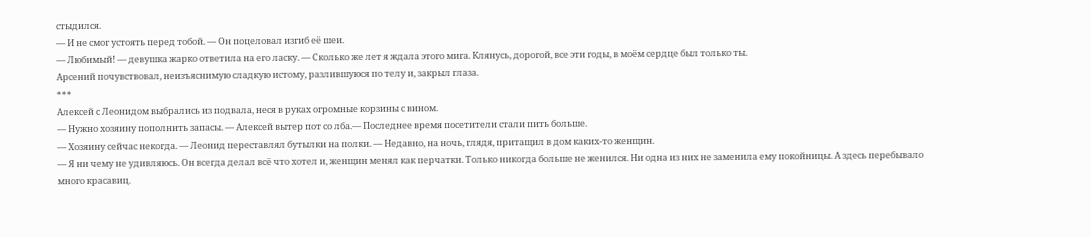стыдился.
— И не смог устоять перед тобой. — Он поцеловал изгиб её шеи.
— Любимый! — девушка жарко ответила на его ласку. — Сколько же лет я ждала этого мига. Клянусь, дорогой, все эти годы, в моём сердце был только ты.
Арсений почувствовал, неизъяснимую сладкую истому, разлившуюся по телу и, закрыл глаза.
***
Алексей с Леонидом выбрались из подвала, неся в руках огромные корзины с вином.
— Нужно хозяину пополнить запасы. — Алексей вытер пот со лба.— Последнее время посетители стали пить больше.
— Хозяину сейчас некогда. — Леонид переставлял бутылки на полки. — Недавно, на ночь, глядя, притащил в дом каких-то женщин.
— Я ни чему не удивляюсь. Он всегда делал всё что хотел и, женщин менял как перчатки. Только никогда больше не женился. Ни одна из них не заменила ему покойницы. А здесь перебывало много красавиц.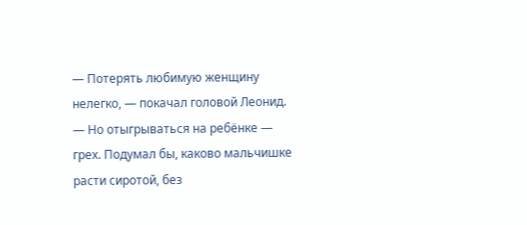— Потерять любимую женщину нелегко, — покачал головой Леонид. — Но отыгрываться на ребёнке — грех. Подумал бы, каково мальчишке расти сиротой, без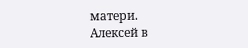матери.
Алексей в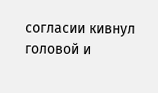согласии кивнул головой и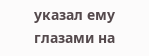указал ему глазами на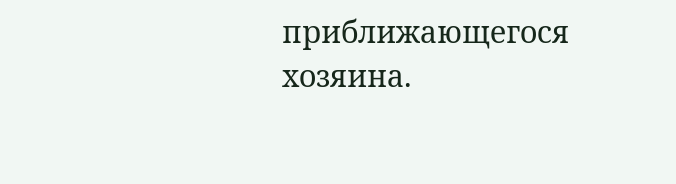приближающегося хозяина.